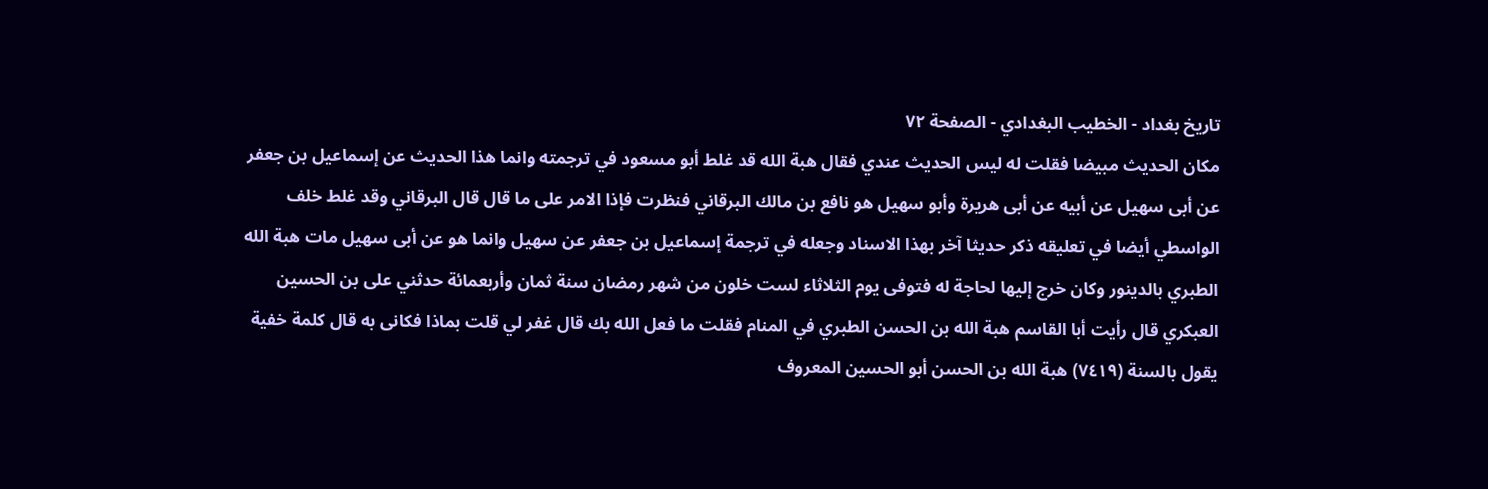تاريخ بغداد - الخطيب البغدادي - الصفحة ٧٢
مكان الحديث مبيضا فقلت له ليس الحديث عندي فقال هبة الله قد غلط أبو مسعود في ترجمته وانما هذا الحديث عن إسماعيل بن جعفر عن أبى سهيل عن أبيه عن أبى هريرة وأبو سهيل هو نافع بن مالك البرقاني فنظرت فإذا الامر على ما قال قال البرقاني وقد غلط خلف الواسطي أيضا في تعليقه ذكر حديثا آخر بهذا الاسناد وجعله في ترجمة إسماعيل بن جعفر عن سهيل وانما هو عن أبى سهيل مات هبة الله الطبري بالدينور وكان خرج إليها لحاجة له فتوفى يوم الثلاثاء لست خلون من شهر رمضان سنة ثمان وأربعمائة حدثني على بن الحسين العبكري قال رأيت أبا القاسم هبة الله بن الحسن الطبري في المنام فقلت ما فعل الله بك قال غفر لي قلت بماذا فكانى به قال كلمة خفية يقول بالسنة (٧٤١٩) هبة الله بن الحسن أبو الحسين المعروف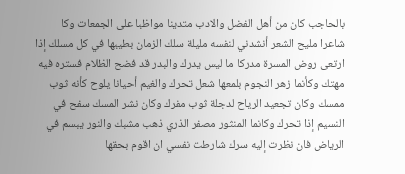بالحاجب كان من أهل الفضل والادب متدينا مواظبا على الجمعات وكا شاعرا مليح الشعر أنشدني لنفسه مليلة سلك الزمان بطيبها في كل مسلك إذا ارتعى روض المسرة مدركا ما ليس يدرك والبدر قد فضح الظلام فستره فيه مهتك وكأنما زهر النجوم بلمعها شعل تحرك والغيم أحيانا يلوح كأنه ثوب ممسك وكان تجعيد الرياح لدجلة ثوب مفرك وكان نشر المسك سفح في النسيم إذا تحرك وكانما المنثور مصفر الذري ذهب مشبك والنور يبسم في الرياض فان نظرت إليه سرك شارطت نفسي ان اقوم بحقها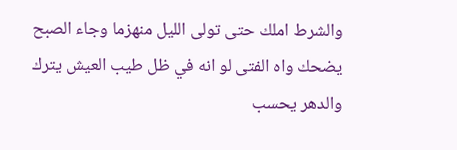والشرط املك حتى تولى الليل منهزما وجاء الصبح يضحك واه الفتى لو انه في ظل طيب العيش يترك والدهر يحسب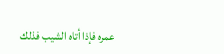عمره فإذا أتاه الشيب فذلك